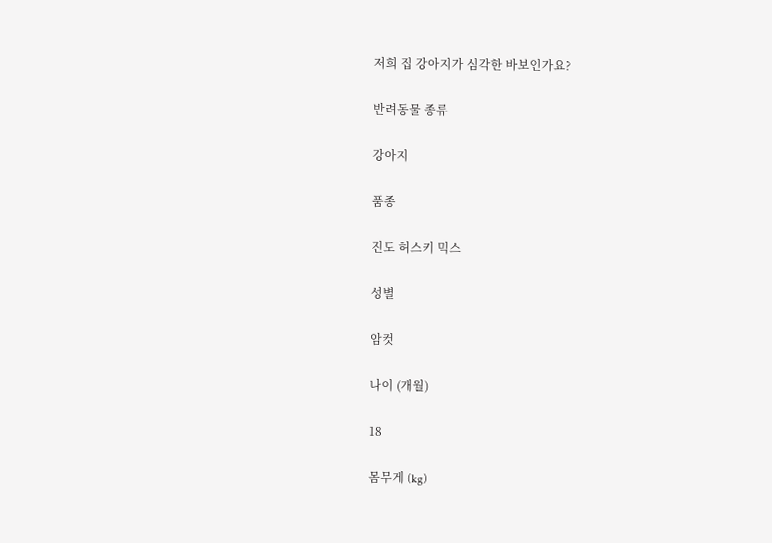저희 집 강아지가 심각한 바보인가요?

반려동물 종류

강아지

품종

진도 허스키 믹스

성별

암컷

나이 (개월)

18

몸무게 (kg)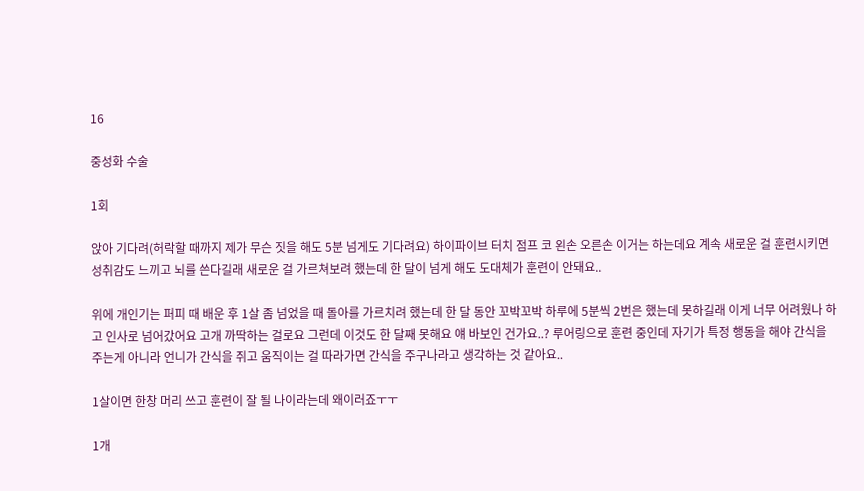16

중성화 수술

1회

앉아 기다려(허락할 때까지 제가 무슨 짓을 해도 5분 넘게도 기다려요) 하이파이브 터치 점프 코 왼손 오른손 이거는 하는데요 계속 새로운 걸 훈련시키면 성취감도 느끼고 뇌를 쓴다길래 새로운 걸 가르쳐보려 했는데 한 달이 넘게 해도 도대체가 훈련이 안돼요..

위에 개인기는 퍼피 때 배운 후 1살 좀 넘었을 때 돌아를 가르치려 했는데 한 달 동안 꼬박꼬박 하루에 5분씩 2번은 했는데 못하길래 이게 너무 어려웠나 하고 인사로 넘어갔어요 고개 까딱하는 걸로요 그런데 이것도 한 달째 못해요 얘 바보인 건가요..? 루어링으로 훈련 중인데 자기가 특정 행동을 해야 간식을 주는게 아니라 언니가 간식을 쥐고 움직이는 걸 따라가면 간식을 주구나라고 생각하는 것 같아요..

1살이면 한창 머리 쓰고 훈련이 잘 될 나이라는데 왜이러죠ㅜㅜ

1개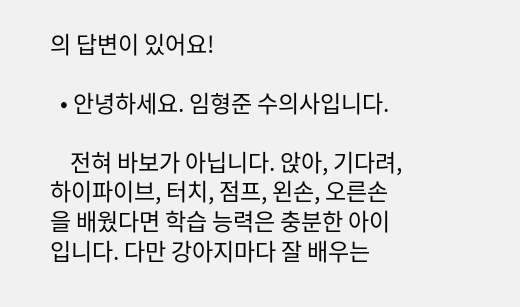의 답변이 있어요!

  • 안녕하세요. 임형준 수의사입니다.

    전혀 바보가 아닙니다. 앉아, 기다려, 하이파이브, 터치, 점프, 왼손, 오른손을 배웠다면 학습 능력은 충분한 아이입니다. 다만 강아지마다 잘 배우는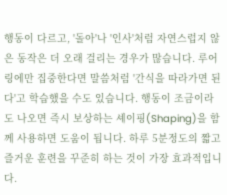행동이 다르고, '돌아'나 '인사'처럼 자연스럽지 않은 동작은 더 오래 걸리는 경우가 많습니다. 루어링에만 집중한다면 말씀처럼 '간식을 따라가면 된다'고 학습했을 수도 있습니다. 행동이 조금이라도 나오면 즉시 보상하는 셰이핑(Shaping)을 함께 사용하면 도움이 됩니다. 하루 5분정도의 짧고 즐거운 훈련을 꾸준히 하는 것이 가장 효과적입니다.